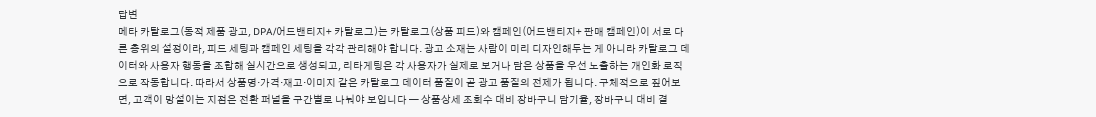답변
메타 카탈로그(동적 제품 광고, DPA/어드밴티지+ 카탈로그)는 카탈로그(상품 피드)와 캠페인(어드밴티지+ 판매 캠페인)이 서로 다른 층위의 설정이라, 피드 세팅과 캠페인 세팅을 각각 관리해야 합니다. 광고 소재는 사람이 미리 디자인해두는 게 아니라 카탈로그 데이터와 사용자 행동을 조합해 실시간으로 생성되고, 리타게팅은 각 사용자가 실제로 보거나 담은 상품을 우선 노출하는 개인화 로직으로 작동합니다. 따라서 상품명·가격·재고·이미지 같은 카탈로그 데이터 품질이 곧 광고 품질의 전제가 됩니다. 구체적으로 짚어보면, 고객이 망설이는 지점은 전환 퍼널을 구간별로 나눠야 보입니다 — 상품상세 조회수 대비 장바구니 담기율, 장바구니 대비 결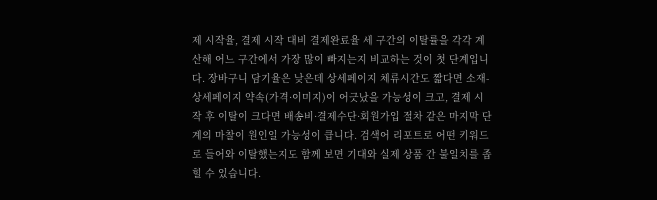제 시작율, 결제 시작 대비 결제완료율 세 구간의 이탈률을 각각 계산해 어느 구간에서 가장 많이 빠지는지 비교하는 것이 첫 단계입니다. 장바구니 담기율은 낮은데 상세페이지 체류시간도 짧다면 소재-상세페이지 약속(가격·이미지)이 어긋났을 가능성이 크고, 결제 시작 후 이탈이 크다면 배송비·결제수단·회원가입 절차 같은 마지막 단계의 마찰이 원인일 가능성이 큽니다. 검색어 리포트로 어떤 키워드로 들어와 이탈했는지도 함께 보면 기대와 실제 상품 간 불일치를 좁힐 수 있습니다.